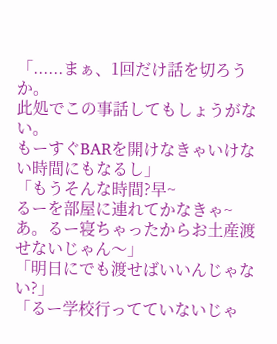「......まぁ、1回だけ話を切ろうか。
此処でこの事話してもしょうがない。
もーすぐBARを開けなきゃいけない時間にもなるし」
「もうそんな時間?早~
るーを部屋に連れてかなきゃ~
あ。るー寝ちゃったからお土産渡せないじゃん〜」
「明日にでも渡せばいいんじゃない?」
「るー学校行ってていないじゃ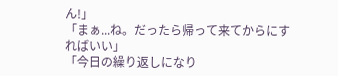ん!」
「まぁ...ね。だったら帰って来てからにすればいい」
「今日の繰り返しになり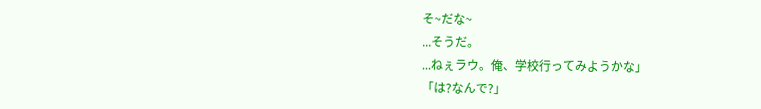そ~だな~
...そうだ。
...ねぇラウ。俺、学校行ってみようかな」
「は?なんで?」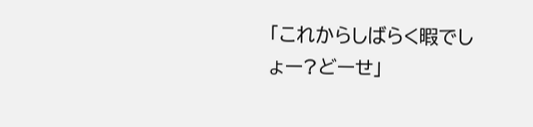「これからしばらく暇でしょー?どーせ」